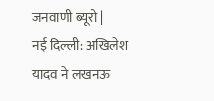जनवाणी ब्यूरो |
नई दिल्ली: अखिलेश यादव ने लखनऊ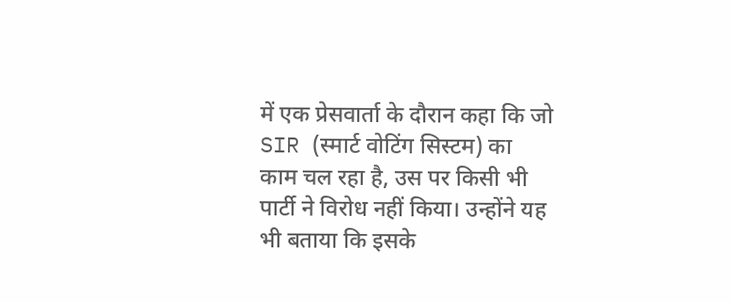में एक प्रेसवार्ता के दौरान कहा कि जो SIR (स्मार्ट वोटिंग सिस्टम) का काम चल रहा है, उस पर किसी भी पार्टी ने विरोध नहीं किया। उन्होंने यह भी बताया कि इसके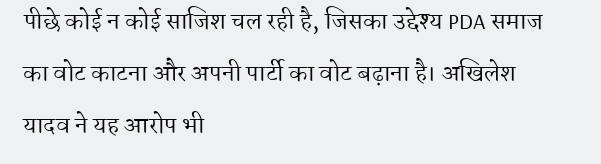पीछे कोई न कोई साजिश चल रही है, जिसका उद्देश्य PDA समाज का वोट काटना और अपनी पार्टी का वोट बढ़ाना है। अखिलेश यादव ने यह आरोप भी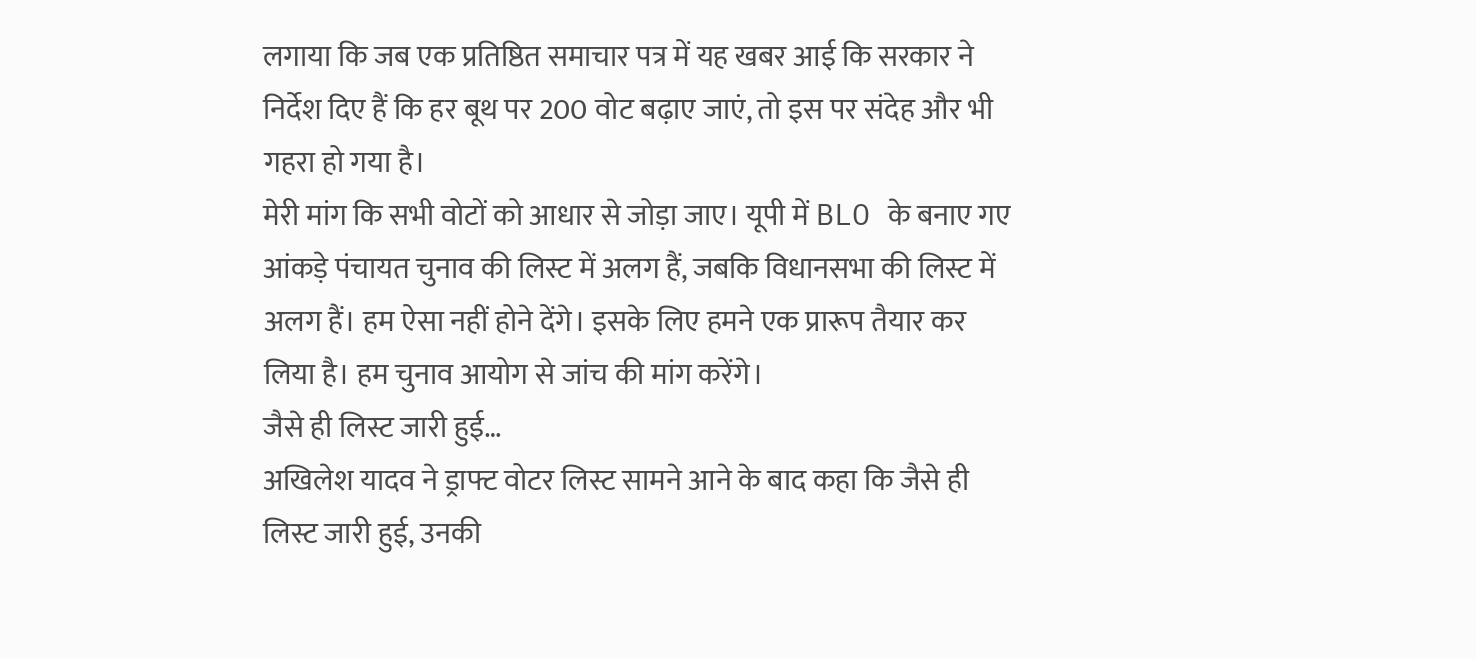लगाया कि जब एक प्रतिष्ठित समाचार पत्र में यह खबर आई कि सरकार ने निर्देश दिए हैं कि हर बूथ पर 200 वोट बढ़ाए जाएं, तो इस पर संदेह और भी गहरा हो गया है।
मेरी मांग कि सभी वोटों को आधार से जोड़ा जाए। यूपी में BLO के बनाए गए आंकड़े पंचायत चुनाव की लिस्ट में अलग हैं, जबकि विधानसभा की लिस्ट में अलग हैं। हम ऐसा नहीं होने देंगे। इसके लिए हमने एक प्रारूप तैयार कर लिया है। हम चुनाव आयोग से जांच की मांग करेंगे।
जैसे ही लिस्ट जारी हुई…
अखिलेश यादव ने ड्राफ्ट वोटर लिस्ट सामने आने के बाद कहा कि जैसे ही लिस्ट जारी हुई, उनकी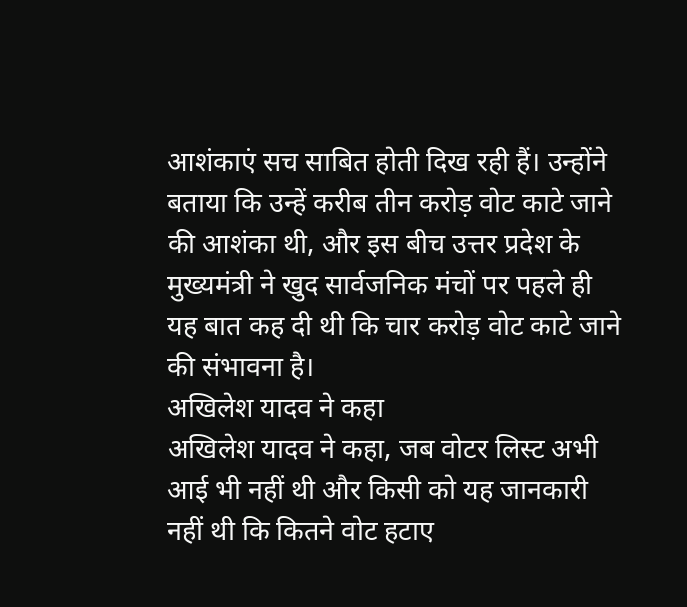आशंकाएं सच साबित होती दिख रही हैं। उन्होंने बताया कि उन्हें करीब तीन करोड़ वोट काटे जाने की आशंका थी, और इस बीच उत्तर प्रदेश के मुख्यमंत्री ने खुद सार्वजनिक मंचों पर पहले ही यह बात कह दी थी कि चार करोड़ वोट काटे जाने की संभावना है।
अखिलेश यादव ने कहा
अखिलेश यादव ने कहा, जब वोटर लिस्ट अभी आई भी नहीं थी और किसी को यह जानकारी नहीं थी कि कितने वोट हटाए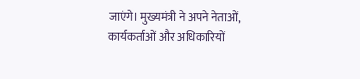जाएंगे। मुख्यमंत्री ने अपने नेताओं, कार्यकर्ताओं और अधिकारियों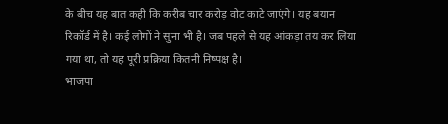के बीच यह बात कही कि करीब चार करोड़ वोट काटे जाएंगे। यह बयान रिकॉर्ड में है। कई लोगों ने सुना भी है। जब पहले से यह आंकड़ा तय कर लिया गया था, तो यह पूरी प्रक्रिया कितनी निष्पक्ष है।
भाजपा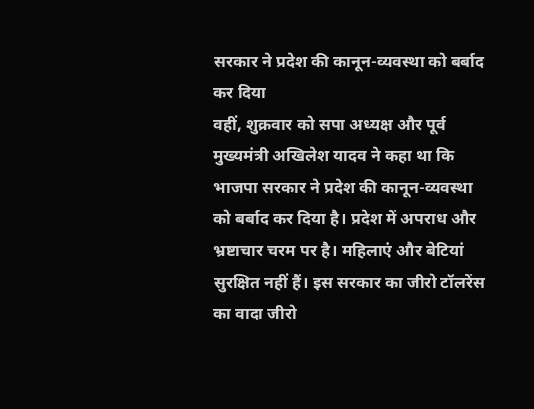सरकार ने प्रदेश की कानून-व्यवस्था को बर्बाद कर दिया
वहीं, शुक्रवार को सपा अध्यक्ष और पूर्व मुख्यमंत्री अखिलेश यादव ने कहा था कि भाजपा सरकार ने प्रदेश की कानून-व्यवस्था को बर्बाद कर दिया है। प्रदेश में अपराध और भ्रष्टाचार चरम पर है। महिलाएं और बेटियां सुरक्षित नहीं हैं। इस सरकार का जीरो टॉलरेंस का वादा जीरो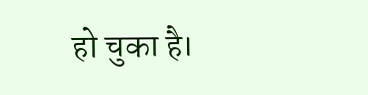हो चुका है।